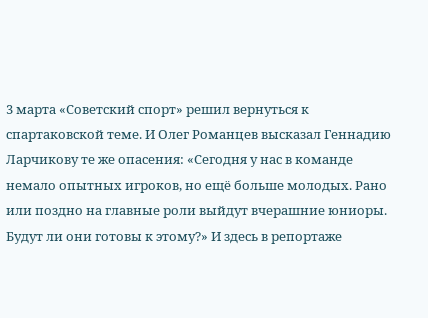3 марта «Советский спорт» решил вернуться к спартаковской теме. И Олег Романцев высказал Геннадию Ларчикову те же опасения: «Сегодня у нас в команде немало опытных игроков, но ещё больше молодых. Рано или поздно на главные роли выйдут вчерашние юниоры. Будут ли они готовы к этому?» И здесь в репортаже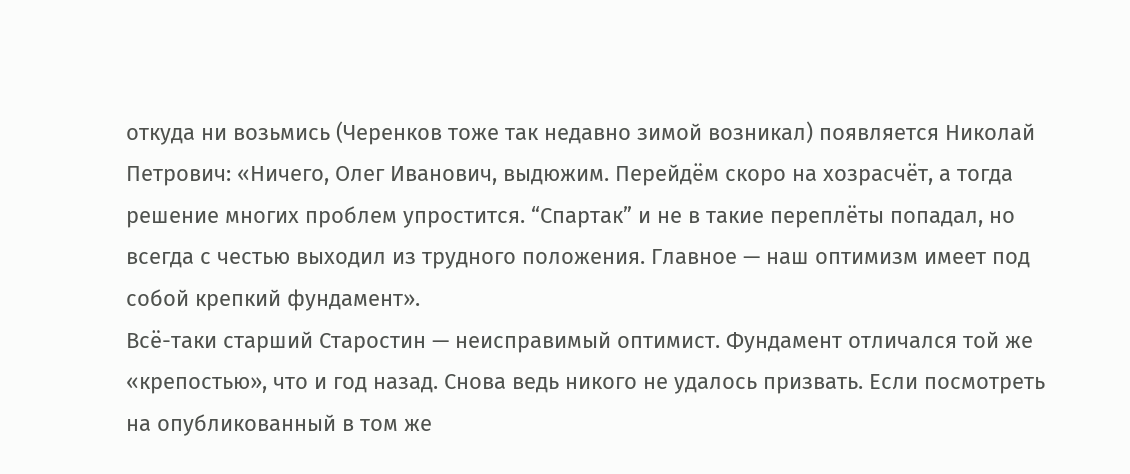откуда ни возьмись (Черенков тоже так недавно зимой возникал) появляется Николай Петрович: «Ничего, Олег Иванович, выдюжим. Перейдём скоро на хозрасчёт, а тогда решение многих проблем упростится. “Спартак” и не в такие переплёты попадал, но всегда с честью выходил из трудного положения. Главное — наш оптимизм имеет под собой крепкий фундамент».
Всё-таки старший Старостин — неисправимый оптимист. Фундамент отличался той же «крепостью», что и год назад. Снова ведь никого не удалось призвать. Если посмотреть на опубликованный в том же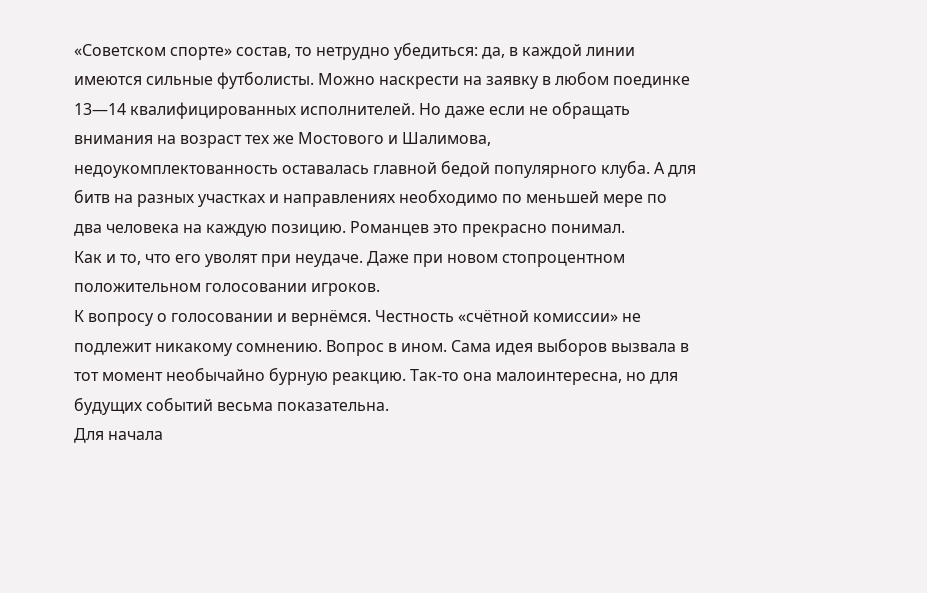«Советском спорте» состав, то нетрудно убедиться: да, в каждой линии имеются сильные футболисты. Можно наскрести на заявку в любом поединке 13—14 квалифицированных исполнителей. Но даже если не обращать внимания на возраст тех же Мостового и Шалимова, недоукомплектованность оставалась главной бедой популярного клуба. А для битв на разных участках и направлениях необходимо по меньшей мере по два человека на каждую позицию. Романцев это прекрасно понимал.
Как и то, что его уволят при неудаче. Даже при новом стопроцентном положительном голосовании игроков.
К вопросу о голосовании и вернёмся. Честность «счётной комиссии» не подлежит никакому сомнению. Вопрос в ином. Сама идея выборов вызвала в тот момент необычайно бурную реакцию. Так-то она малоинтересна, но для будущих событий весьма показательна.
Для начала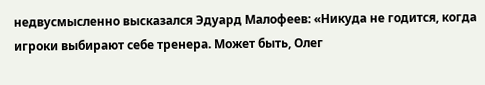недвусмысленно высказался Эдуард Малофеев: «Никуда не годится, когда игроки выбирают себе тренера. Может быть, Олег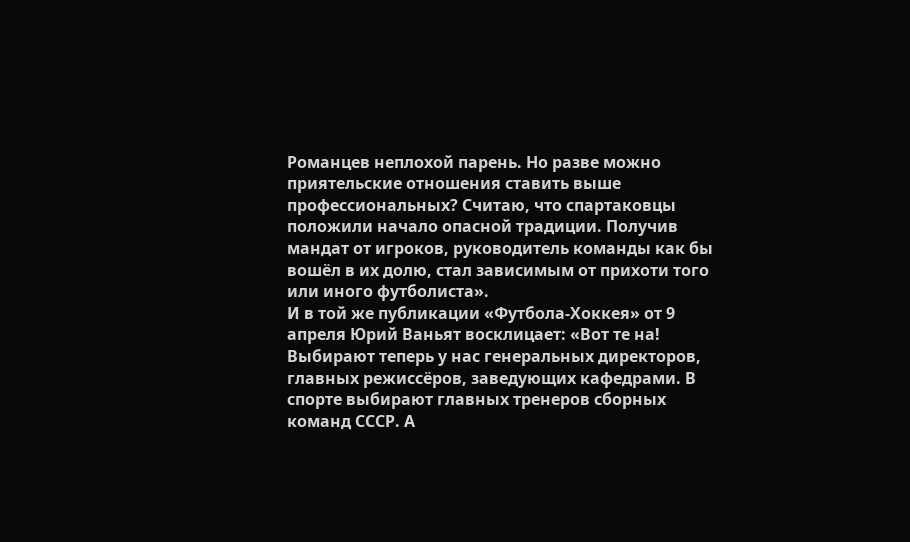Романцев неплохой парень. Но разве можно приятельские отношения ставить выше профессиональных? Считаю, что спартаковцы положили начало опасной традиции. Получив мандат от игроков, руководитель команды как бы вошёл в их долю, стал зависимым от прихоти того или иного футболиста».
И в той же публикации «Футбола-Хоккея» от 9 апреля Юрий Ваньят восклицает: «Вот те на! Выбирают теперь у нас генеральных директоров, главных режиссёров, заведующих кафедрами. В спорте выбирают главных тренеров сборных команд СССР. А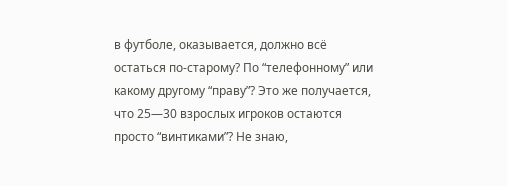в футболе, оказывается, должно всё остаться по-старому? По “телефонному” или какому другому “праву”? Это же получается, что 25—30 взрослых игроков остаются просто “винтиками”? Не знаю,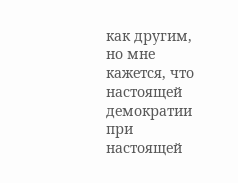как другим, но мне кажется, что настоящей демократии при настоящей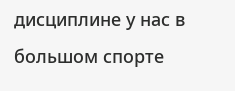дисциплине у нас в большом спорте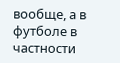вообще, а в футболе в частности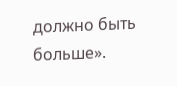должно быть больше».